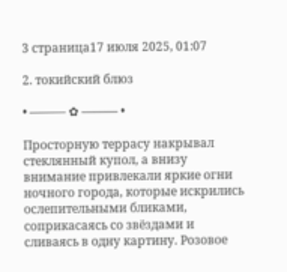3 страница17 июля 2025, 01:07

2. токийский блюз

• ——— ✿ ——— •

Просторную террасу накрывал стеклянный купол, а внизу внимание привлекали яркие огни ночного города, которые искрились ослепительными бликами, соприкасаясь со звёздами и сливаясь в одну картину. Розовое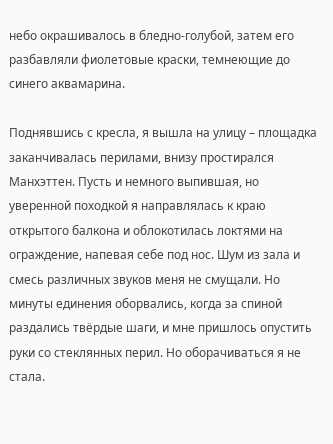небо окрашивалось в бледно-голубой, затем его разбавляли фиолетовые краски, темнеющие до синего аквамарина.

Поднявшись с кресла, я вышла на улицу – площадка заканчивалась перилами, внизу простирался Манхэттен. Пусть и немного выпившая, но уверенной походкой я направлялась к краю открытого балкона и облокотилась локтями на ограждение, напевая себе под нос. Шум из зала и смесь различных звуков меня не смущали. Но минуты единения оборвались, когда за спиной раздались твёрдые шаги, и мне пришлось опустить руки со стеклянных перил. Но оборачиваться я не стала.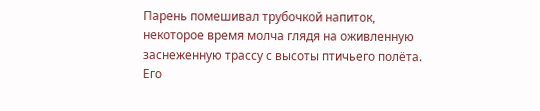Парень помешивал трубочкой напиток, некоторое время молча глядя на оживленную заснеженную трассу с высоты птичьего полёта. Его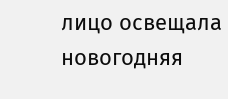лицо освещала новогодняя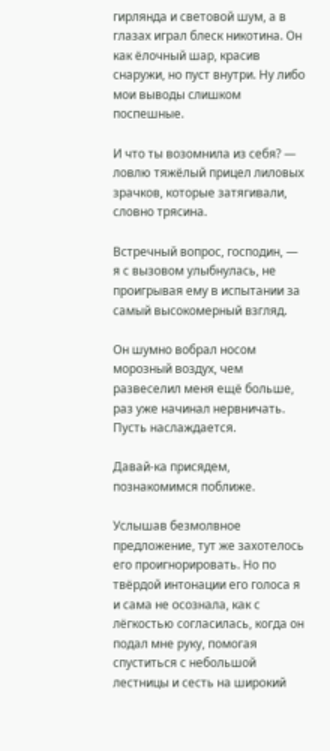гирлянда и световой шум, а в глазах играл блеск никотина. Он как ёлочный шар, красив снаружи, но пуст внутри. Ну либо мои выводы слишком поспешные.

И что ты возомнила из себя? — ловлю тяжёлый прицел лиловых зрачков, которые затягивали, словно трясина.

Встречный вопрос, господин, — я с вызовом улыбнулась, не проигрывая ему в испытании за самый высокомерный взгляд.

Он шумно вобрал носом морозный воздух, чем развеселил меня ещё больше, раз уже начинал нервничать. Пусть наслаждается.

Давай-ка присядем, познакомимся поближе.

Услышав безмолвное предложение, тут же захотелось его проигнорировать. Но по твёрдой интонации его голоса я и сама не осознала, как с лёгкостью согласилась, когда он подал мне руку, помогая спуститься с небольшой лестницы и сесть на широкий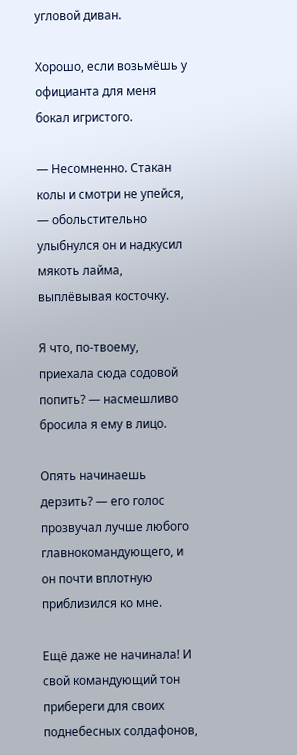угловой диван.

Хорошо, если возьмёшь у официанта для меня бокал игристого.

— Несомненно. Стакан колы и смотри не упейся, — обольстительно улыбнулся он и надкусил мякоть лайма, выплёвывая косточку.

Я что, по-твоему, приехала сюда содовой попить? — насмешливо бросила я ему в лицо.

Опять начинаешь дерзить? — его голос прозвучал лучше любого главнокомандующего, и он почти вплотную приблизился ко мне.

Ещё даже не начинала! И свой командующий тон прибереги для своих поднебесных солдафонов,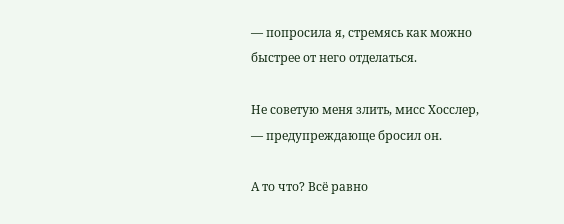— попросила я, стремясь как можно быстрее от него отделаться.

Не советую меня злить, мисс Хосслер, — предупреждающе бросил он.

А то что? Всё равно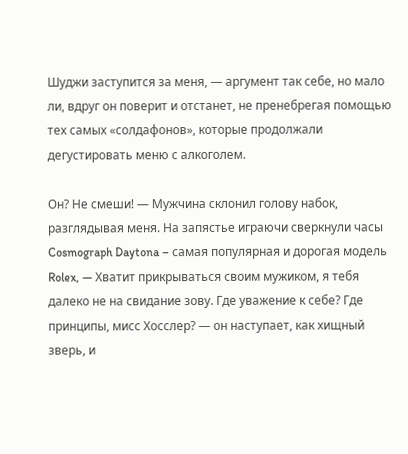Шуджи заступится за меня, — аргумент так себе, но мало ли, вдруг он поверит и отстанет, не пренебрегая помощью тех самых «солдафонов», которые продолжали дегустировать меню с алкоголем.

Он? Не смеши! — Мужчина склонил голову набок, разглядывая меня. На запястье играючи сверкнули часы Cosmograph Daytona – самая популярная и дорогая модель Rolex, — Хватит прикрываться своим мужиком, я тебя далеко не на свидание зову. Где уважение к себе? Где принципы, мисс Хосслер? — он наступает, как хищный зверь, и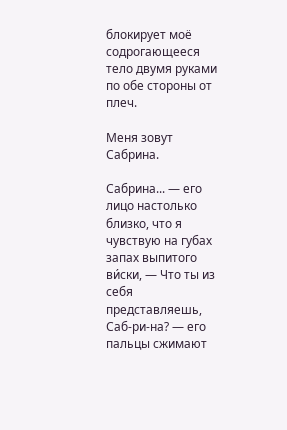блокирует моё содрогающееся тело двумя руками по обе стороны от плеч.

Меня зовут Сабрина.

Сабрина... — его лицо настолько близко, что я чувствую на губах запах выпитого ви́ски, — Что ты из себя представляешь, Саб-ри-на? — его пальцы сжимают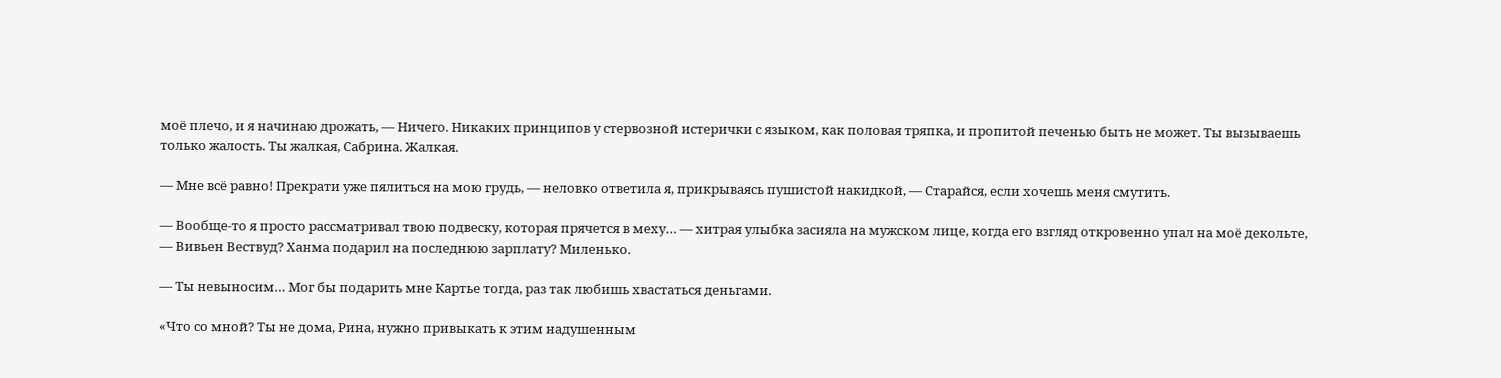моё плечо, и я начинаю дрожать, — Ничего. Никаких принципов у стервозной истерички с языком, как половая тряпка, и пропитой печенью быть не может. Ты вызываешь только жалость. Ты жалкая, Сабрина. Жалкая.

— Мне всё равно! Прекрати уже пялиться на мою грудь, — неловко ответила я, прикрываясь пушистой накидкой, — Старайся, если хочешь меня смутить.

— Вообще-то я просто рассматривал твою подвеску, которая прячется в меху… — хитрая улыбка засияла на мужском лице, когда его взгляд откровенно упал на моё декольте, — Вивьен Вествуд? Ханма подарил на последнюю зарплату? Миленько.

— Ты невыносим… Мог бы подарить мне Картье тогда, раз так любишь хвастаться деньгами.

«Что со мной? Ты не дома, Рина, нужно привыкать к этим надушенным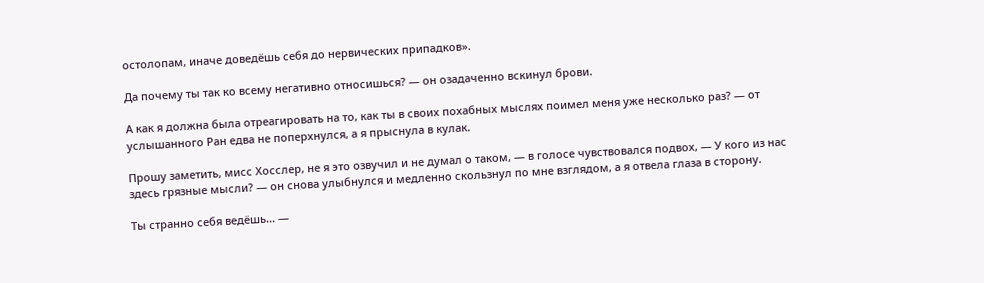остолопам, иначе доведёшь себя до нервических припадков».

Да почему ты так ко всему негативно относишься? — он озадаченно вскинул брови.

А как я должна была отреагировать на то, как ты в своих похабных мыслях поимел меня уже несколько раз? — от услышанного Ран едва не поперхнулся, а я прыснула в кулак.

Прошу заметить, мисс Хосслер, не я это озвучил и не думал о таком, — в голосе чувствовался подвох, — У кого из нас здесь грязные мысли? — он снова улыбнулся и медленно скользнул по мне взглядом, а я отвела глаза в сторону.

Ты странно себя ведёшь... —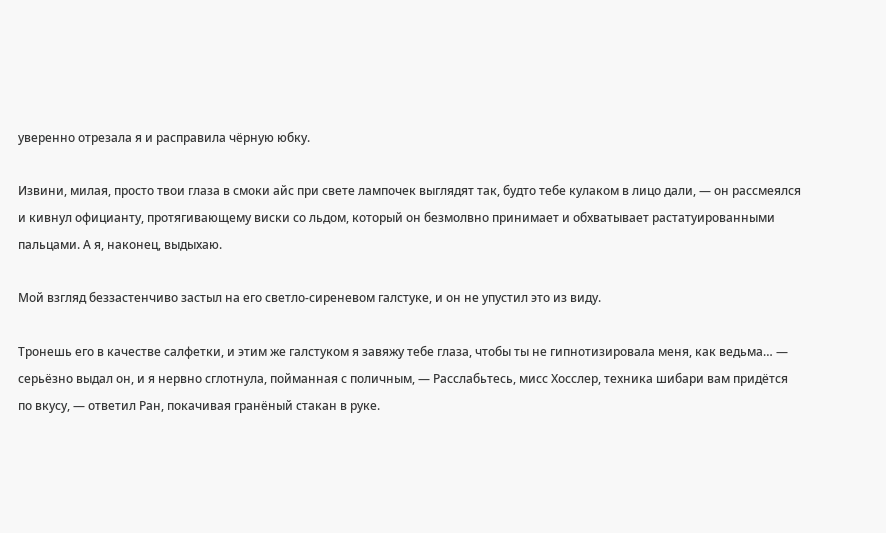уверенно отрезала я и расправила чёрную юбку.

Извини, милая, просто твои глаза в смоки айс при свете лампочек выглядят так, будто тебе кулаком в лицо дали, — он рассмеялся и кивнул официанту, протягивающему виски со льдом, который он безмолвно принимает и обхватывает растатуированными пальцами. А я, наконец, выдыхаю.

Мой взгляд беззастенчиво застыл на его светло-сиреневом галстуке, и он не упустил это из виду.

Тронешь его в качестве салфетки, и этим же галстуком я завяжу тебе глаза, чтобы ты не гипнотизировала меня, как ведьма… — серьёзно выдал он, и я нервно сглотнула, пойманная с поличным, — Расслабьтесь, мисс Хосслер, техника шибари вам придётся по вкусу, — ответил Ран, покачивая гранёный стакан в руке.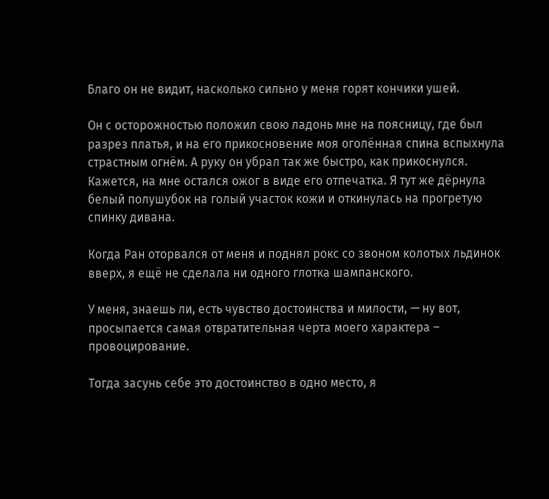Благо он не видит, насколько сильно у меня горят кончики ушей.

Он с осторожностью положил свою ладонь мне на поясницу, где был разрез платья, и на его прикосновение моя оголённая спина вспыхнула страстным огнём. А руку он убрал так же быстро, как прикоснулся. Кажется, на мне остался ожог в виде его отпечатка. Я тут же дёрнула белый полушубок на голый участок кожи и откинулась на прогретую спинку дивана.

Когда Ран оторвался от меня и поднял рокс со звоном колотых льдинок вверх, я ещё не сделала ни одного глотка шампанского.

У меня, знаешь ли, есть чувство достоинства и милости, — ну вот, просыпается самая отвратительная черта моего характера – провоцирование.

Тогда засунь себе это достоинство в одно место, я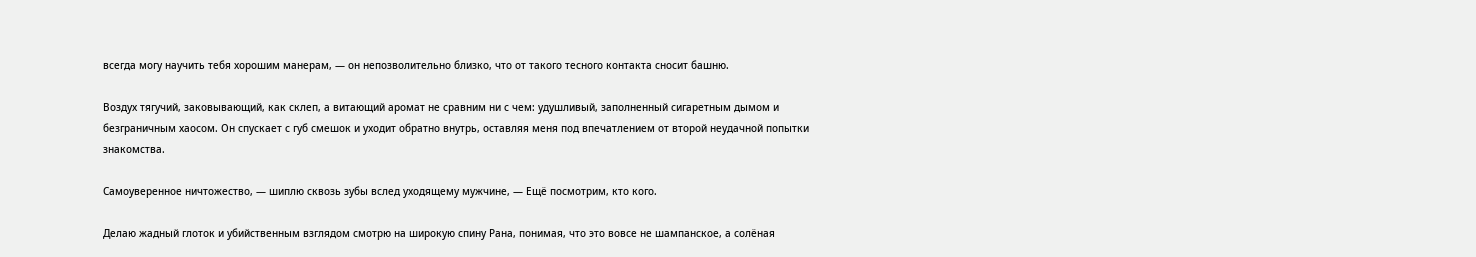всегда могу научить тебя хорошим манерам, — он непозволительно близко, что от такого тесного контакта сносит башню.

Воздух тягучий, заковывающий, как склеп, а витающий аромат не сравним ни с чем: удушливый, заполненный сигаретным дымом и безграничным хаосом. Он спускает с губ смешок и уходит обратно внутрь, оставляя меня под впечатлением от второй неудачной попытки знакомства.

Самоуверенное ничтожество, — шиплю сквозь зубы вслед уходящему мужчине, — Ещё посмотрим, кто кого.

Делаю жадный глоток и убийственным взглядом смотрю на широкую спину Рана, понимая, что это вовсе не шампанское, а солёная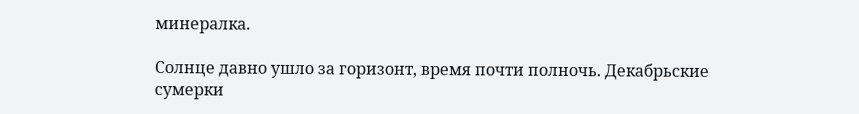минералка.

Солнце давно ушло за горизонт, время почти полночь. Декабрьские сумерки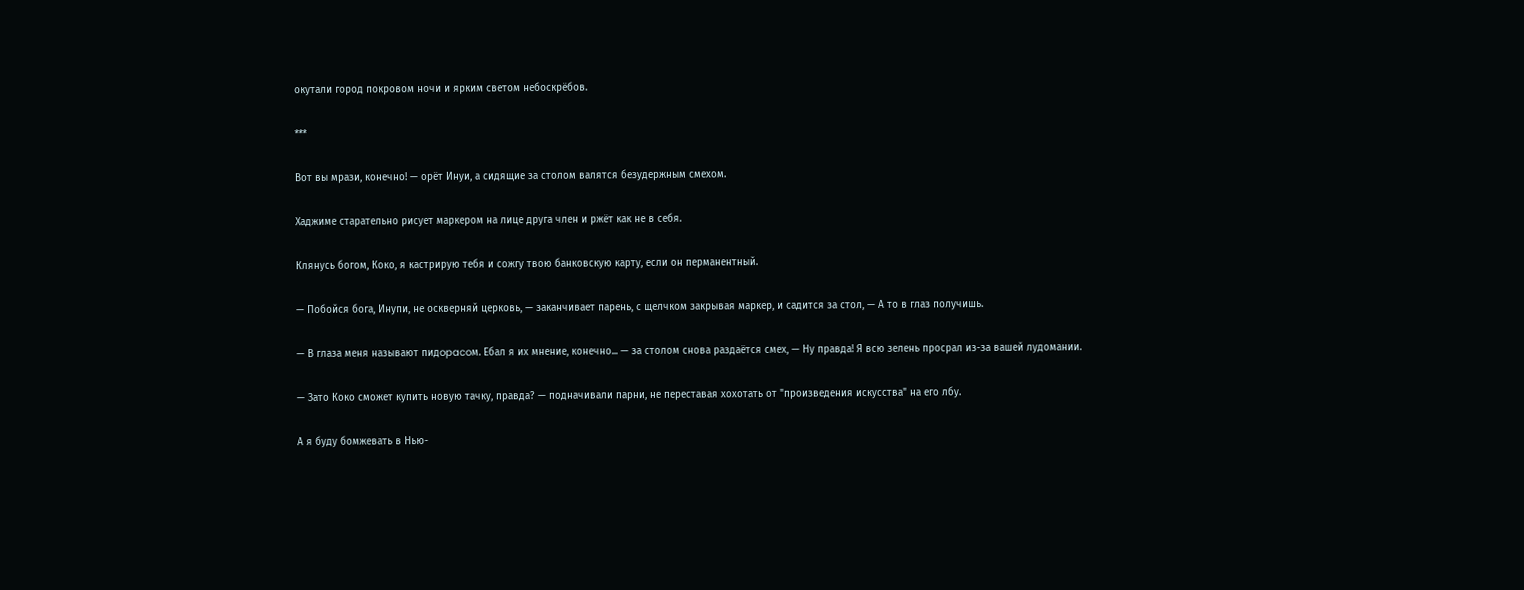окутали город покровом ночи и ярким светом небоскрёбов.

***

Вот вы мрази, конечно! — орёт Инуи, а сидящие за столом валятся безудержным смехом.

Хаджиме старательно рисует маркером на лице друга член и ржёт как не в себя.

Клянусь богом, Коко, я кастрирую тебя и сожгу твою банковскую карту, если он перманентный.

— Побойся бога, Инупи, не оскверняй церковь, — заканчивает парень, с щелчком закрывая маркер, и садится за стол, — А то в глаз получишь.

— В глаза меня называют пидopacoм. Ебал я их мнение, конечно... — за столом снова раздаётся смех, — Ну правда! Я всю зелень просрал из-за вашей лудомании.

— Зато Коко сможет купить новую тачку, правда? — подначивали парни, не переставая хохотать от "произведения искусства" на его лбу.

А я буду бомжевать в Нью-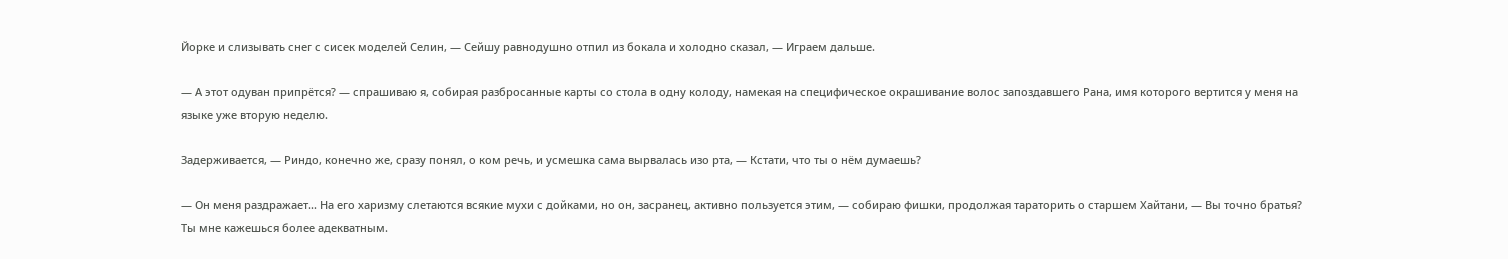Йорке и слизывать снег с сисек моделей Селин, — Сейшу равнодушно отпил из бокала и холодно сказал, — Играем дальше.

— А этот одуван припрётся? — спрашиваю я, собирая разбросанные карты со стола в одну колоду, намекая на специфическое окрашивание волос запоздавшего Рана, имя которого вертится у меня на языке уже вторую неделю.

Задерживается, — Риндо, конечно же, сразу понял, о ком речь, и усмешка сама вырвалась изо рта, — Кстати, что ты о нём думаешь?

— Он меня раздражает... На его харизму слетаются всякие мухи с дойками, но он, засранец, активно пользуется этим, — собираю фишки, продолжая тараторить о старшем Хайтани, — Вы точно братья? Ты мне кажешься более адекватным.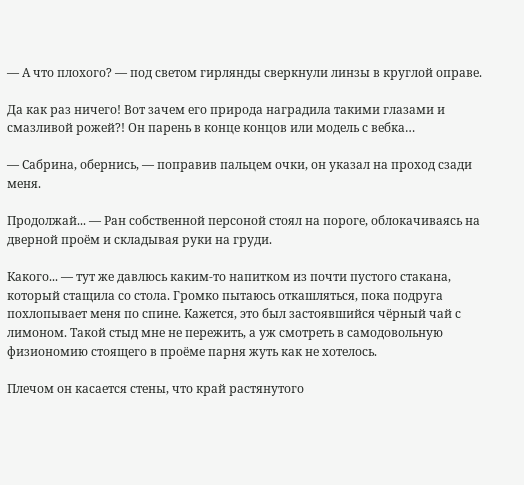— А что плохого? — под светом гирлянды сверкнули линзы в круглой оправе.

Да как раз ничего! Вот зачем его природа наградила такими глазами и смазливой рожей?! Он парень в конце концов или модель с вебка…

— Сабрина, обернись, — поправив пальцем очки, он указал на проход сзади меня.

Продолжай... — Ран собственной персоной стоял на пороге, облокачиваясь на дверной проём и складывая руки на груди.

Какого... — тут же давлюсь каким-то напитком из почти пустого стакана, который стащила со стола. Громко пытаюсь откашляться, пока подруга похлопывает меня по спине. Кажется, это был застоявшийся чёрный чай с лимоном. Такой стыд мне не пережить, а уж смотреть в самодовольную физиономию стоящего в проёме парня жуть как не хотелось.

Плечом он касается стены, что край растянутого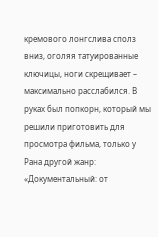кремового лонгслива сполз вниз, оголяя татуированные ключицы, ноги скрещивает – максимально расслабился. В руках был попкорн, который мы решили приготовить для просмотра фильма, только у Рана другой жанр: «Документальный: от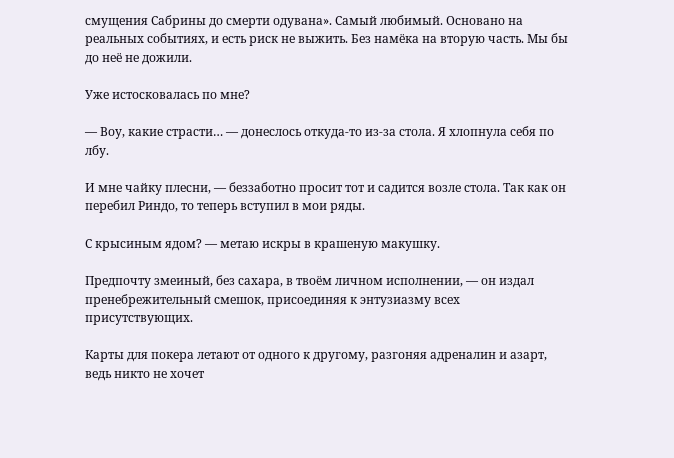смущения Сабрины до смерти одувана». Самый любимый. Основано на реальных событиях, и есть риск не выжить. Без намёка на вторую часть. Мы бы до неё не дожили.

Уже истосковалась по мне?

— Воу, какие страсти… — донеслось откуда-то из-за стола. Я хлопнула себя по лбу.

И мне чайку плесни, — беззаботно просит тот и садится возле стола. Так как он перебил Риндо, то теперь вступил в мои ряды.

С крысиным ядом? — метаю искры в крашеную макушку.

Предпочту змеиный, без сахара, в твоём личном исполнении, — он издал пренебрежительный смешок, присоединяя к энтузиазму всех присутствующих.

Карты для покера летают от одного к другому, разгоняя адреналин и азарт, ведь никто не хочет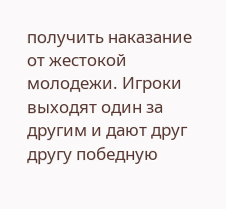получить наказание от жестокой молодежи. Игроки выходят один за другим и дают друг другу победную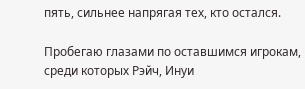пять, сильнее напрягая тех, кто остался.

Пробегаю глазами по оставшимся игрокам, среди которых Рэйч, Инуи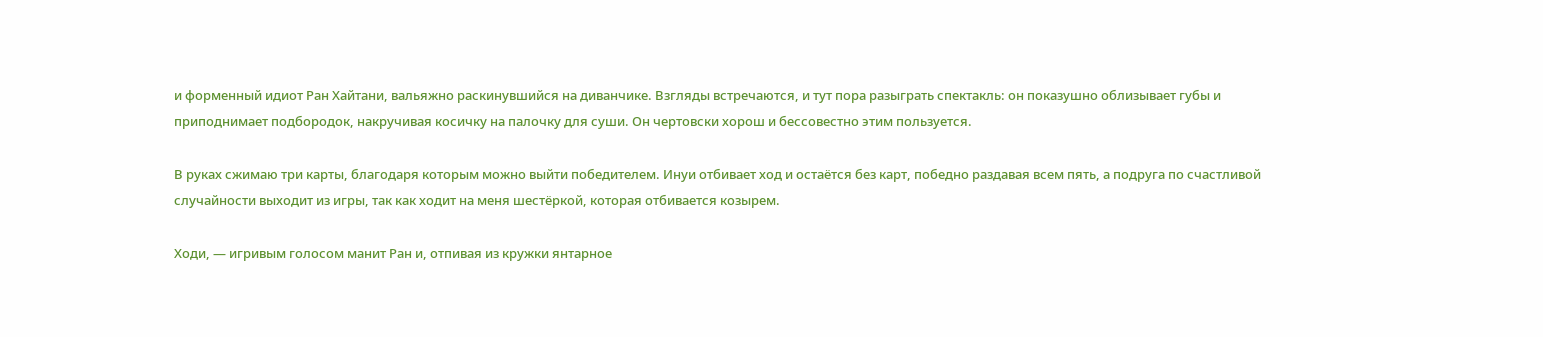и форменный идиот Ран Хайтани, вальяжно раскинувшийся на диванчике. Взгляды встречаются, и тут пора разыграть спектакль: он показушно облизывает губы и приподнимает подбородок, накручивая косичку на палочку для суши. Он чертовски хорош и бессовестно этим пользуется.

В руках сжимаю три карты, благодаря которым можно выйти победителем. Инуи отбивает ход и остаётся без карт, победно раздавая всем пять, а подруга по счастливой случайности выходит из игры, так как ходит на меня шестёркой, которая отбивается козырем.

Ходи, — игривым голосом манит Ран и, отпивая из кружки янтарное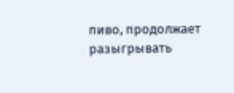пиво, продолжает разыгрывать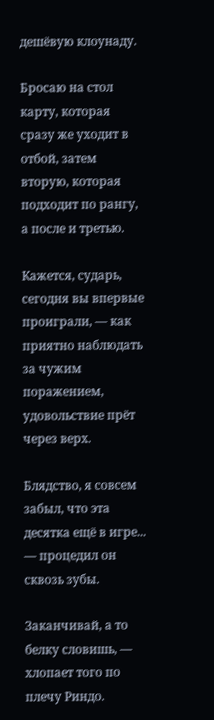дешёвую клоунаду.

Бросаю на стол карту, которая сразу же уходит в отбой, затем вторую, которая подходит по рангу, а после и третью.

Кажется, сударь, сегодня вы впервые проиграли, — как приятно наблюдать за чужим поражением, удовольствие прёт через верх.

Блядство, я совсем забыл, что эта десятка ещё в игре... — процедил он сквозь зубы.

Заканчивай, а то белку словишь, — хлопает того по плечу Риндо.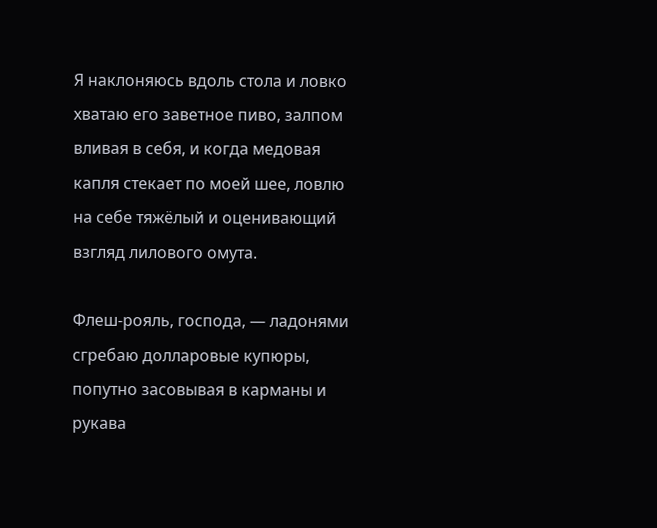Я наклоняюсь вдоль стола и ловко хватаю его заветное пиво, залпом вливая в себя, и когда медовая капля стекает по моей шее, ловлю на себе тяжёлый и оценивающий взгляд лилового омута.

Флеш-рояль, господа, — ладонями сгребаю долларовые купюры, попутно засовывая в карманы и рукава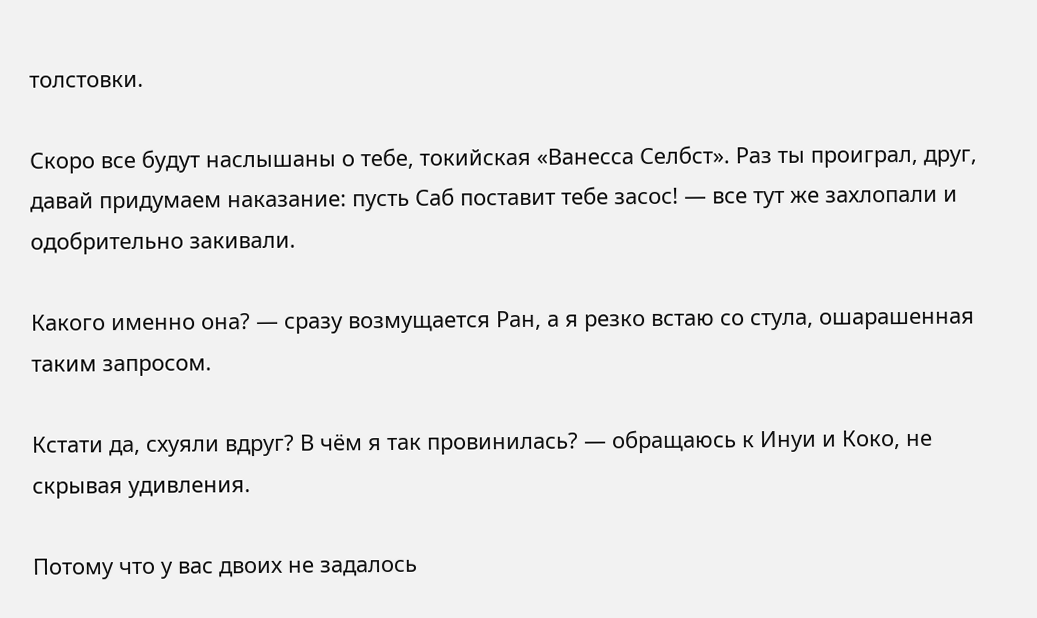толстовки.

Скоро все будут наслышаны о тебе, токийская «Ванесса Селбст». Раз ты проиграл, друг, давай придумаем наказание: пусть Саб поставит тебе засос! — все тут же захлопали и одобрительно закивали.

Какого именно она? — сразу возмущается Ран, а я резко встаю со стула, ошарашенная таким запросом.

Кстати да, схуяли вдруг? В чём я так провинилась? — обращаюсь к Инуи и Коко, не скрывая удивления.

Потому что у вас двоих не задалось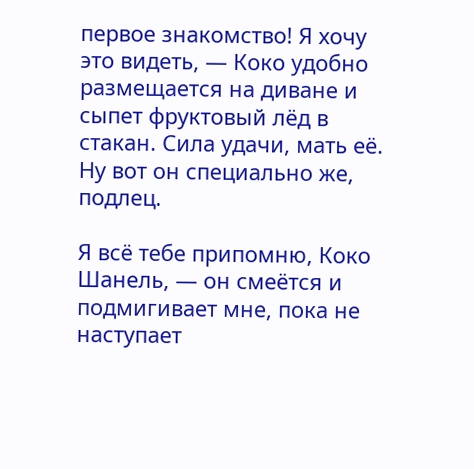первое знакомство! Я хочу это видеть, — Коко удобно размещается на диване и сыпет фруктовый лёд в стакан. Сила удачи, мать её. Ну вот он специально же, подлец.

Я всё тебе припомню, Коко Шанель, — он смеётся и подмигивает мне, пока не наступает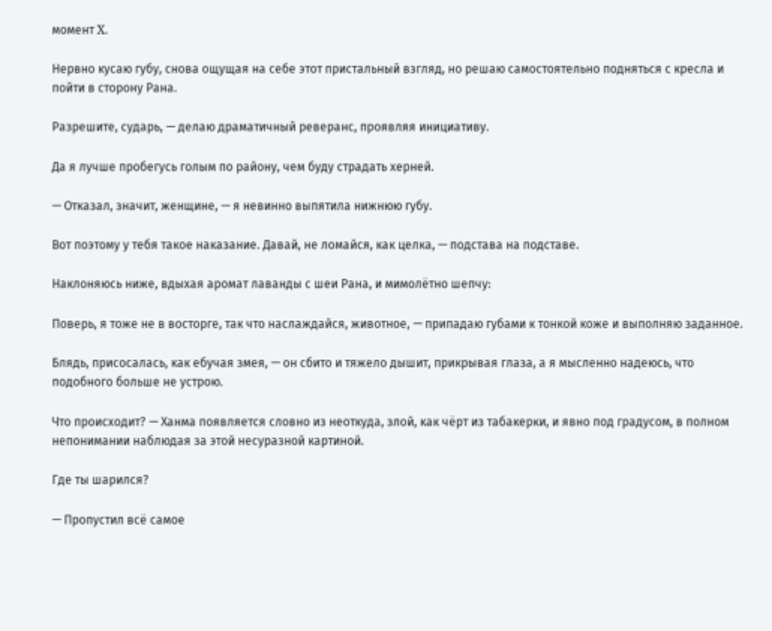момент X.

Нервно кусаю губу, снова ощущая на себе этот пристальный взгляд, но решаю самостоятельно подняться с кресла и пойти в сторону Рана.

Разрешите, сударь, — делаю драматичный реверанс, проявляя инициативу.

Да я лучше пробегусь голым по району, чем буду страдать херней.

— Отказал, значит, женщине, — я невинно выпятила нижнюю губу.

Вот поэтому у тебя такое наказание. Давай, не ломайся, как целка, — подстава на подставе.

Наклоняюсь ниже, вдыхая аромат лаванды с шеи Рана, и мимолётно шепчу:

Поверь, я тоже не в восторге, так что наслаждайся, животное, — припадаю губами к тонкой коже и выполняю заданное.

Блядь, присосалась, как eбyчaя змея, — он сбито и тяжело дышит, прикрывая глаза, а я мысленно надеюсь, что подобного больше не устрою.

Что происходит? — Ханма появляется словно из неоткуда, злой, как чёрт из табакерки, и явно под градусом, в полном непонимании наблюдая за этой несуразной картиной.

Где ты шарился?

— Пропустил всё самое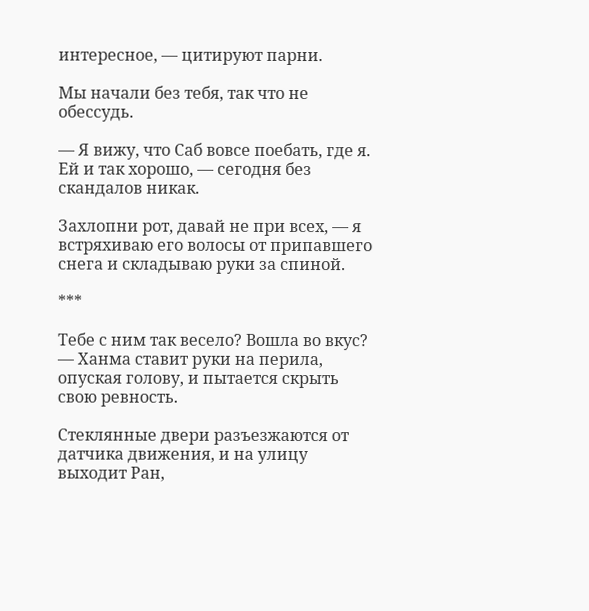интересное, — цитируют парни.

Мы начали без тебя, так что не обессудь.

— Я вижу, что Саб вовсе поебать, где я. Ей и так хорошо, — сегодня без скандалов никак.

Захлопни рот, давай не при всех, — я встряхиваю его волосы от припавшего снега и складываю руки за спиной.

***

Тебе с ним так весело? Вошла во вкус? — Ханма ставит руки на перила, опуская голову, и пытается скрыть свою ревность.

Стеклянные двери разъезжаются от датчика движения, и на улицу выходит Ран,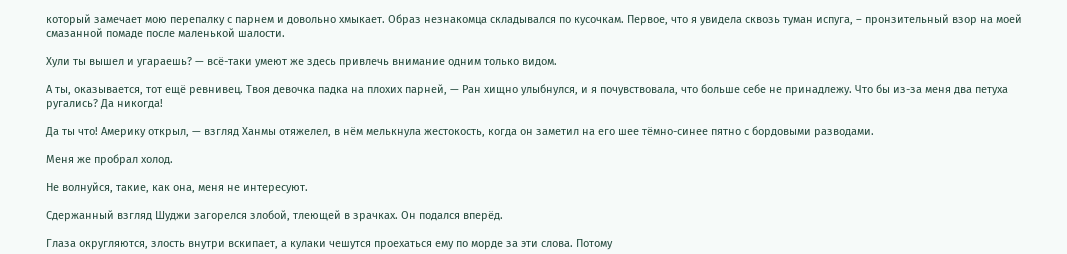который замечает мою перепалку с парнем и довольно хмыкает. Образ незнакомца складывался по кусочкам. Первое, что я увидела сквозь туман испуга, – пронзительный взор на моей смазанной помаде после маленькой шалости.

Хули ты вышел и угараешь? — всё-таки умеют же здесь привлечь внимание одним только видом.

А ты, оказывается, тот ещё ревнивец. Твоя девочка падка на плохих парней, — Ран хищно улыбнулся, и я почувствовала, что больше себе не принадлежу. Что бы из-за меня два петуха ругались? Да никогда!

Да ты что! Америку открыл, — взгляд Ханмы отяжелел, в нём мелькнула жестокость, когда он заметил на его шее тёмно-синее пятно с бордовыми разводами.

Меня же пробрал холод.

Не волнуйся, такие, как она, меня не интересуют.

Сдержанный взгляд Шуджи загорелся злобой, тлеющей в зрачках. Он подался вперёд.

Глаза округляются, злость внутри вскипает, а кулаки чешутся проехаться ему по морде за эти слова. Потому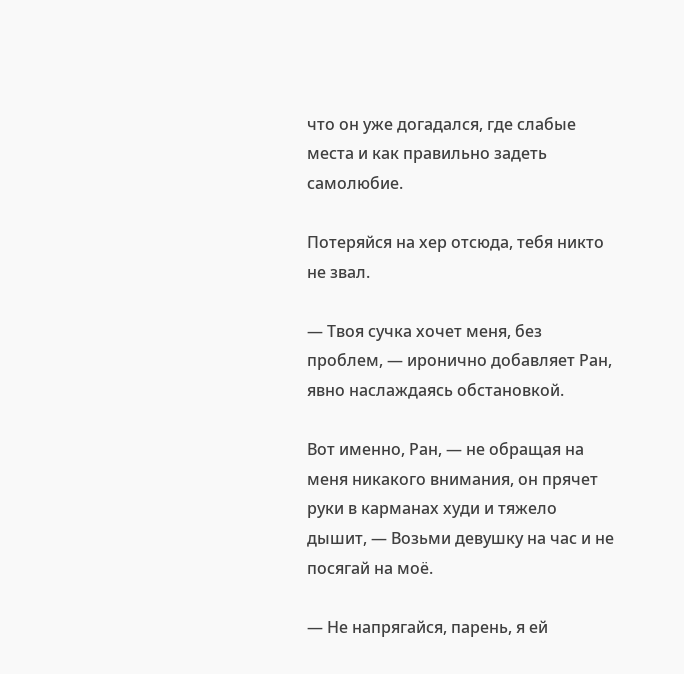что он уже догадался, где слабые места и как правильно задеть самолюбие.

Потеряйся на хер отсюда, тебя никто не звал.

— Твоя сучка хочет меня, без проблем, — иронично добавляет Ран, явно наслаждаясь обстановкой.

Вот именно, Ран, — не обращая на меня никакого внимания, он прячет руки в карманах худи и тяжело дышит, — Возьми девушку на час и не посягай на моё.

— Не напрягайся, парень, я ей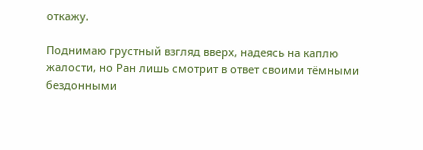откажу.

Поднимаю грустный взгляд вверх, надеясь на каплю жалости, но Ран лишь смотрит в ответ своими тёмными бездонными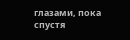глазами, пока спустя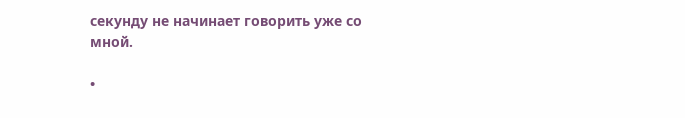секунду не начинает говорить уже со мной.

•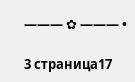——— ✿ ——— •

3 страница17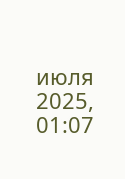июля 2025, 01:07